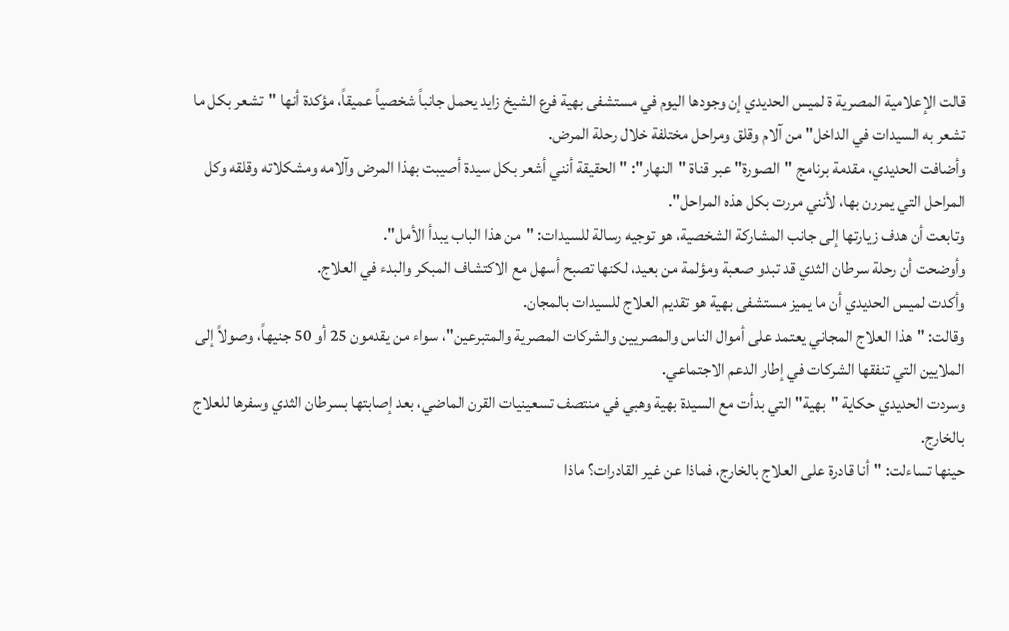قالت الإعلامية المصرية ة لميس الحديدي إن وجودها اليوم في مستشفى بهية فرع الشيخ زايد يحمل جانباً شخصياً عميقاً، مؤكدة أنها "تشعر بكل ما تشعر به السيدات في الداخل" من آلام وقلق ومراحل مختلفة خلال رحلة المرض.
وأضافت الحديدي، مقدمة برنامج "الصورة" عبر قناة "النهار": "الحقيقة أنني أشعر بكل سيدة أصيبت بهذا المرض وآلامه ومشكلاته وقلقه وكل المراحل التي يمررن بها، لأنني مررت بكل هذه المراحل".
وتابعت أن هدف زيارتها إلى جانب المشاركة الشخصية، هو توجيه رسالة للسيدات: "من هذا الباب يبدأ الأمل".
وأوضحت أن رحلة سرطان الثدي قد تبدو صعبة ومؤلمة من بعيد، لكنها تصبح أسهل مع الاكتشاف المبكر والبدء في العلاج.
وأكدت لميس الحديدي أن ما يميز مستشفى بهية هو تقديم العلاج للسيدات بالمجان.
وقالت: "هذا العلاج المجاني يعتمد على أموال الناس والمصريين والشركات المصرية والمتبرعين"، سواء من يقدمون 25 أو 50 جنيهاً، وصولاً إلى الملايين التي تنفقها الشركات في إطار الدعم الاجتماعي.
وسردت الحديدي حكاية "بهية" التي بدأت مع السيدة بهية وهبي في منتصف تسعينيات القرن الماضي، بعد إصابتها بسرطان الثدي وسفرها للعلاج بالخارج.
حينها تساءلت: "أنا قادرة على العلاج بالخارج، فماذا عن غير القادرات؟ ماذا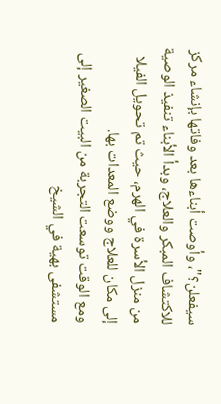سيفعلن؟"، وأوصت أبناءها بعد وفاتها بإنشاء مركز للاكتشاف المبكر والعلاج، وبدأ الأبناء تنفيذ الوصية من منزل الأسرة في الهرم، حيث تم تحويل الفيلا إلى مكان للعلاج ووضع المعدات بها.
ومع الوقت توسعت التجربة من البيت الصغير إلى مستشفى بهية في الشيخ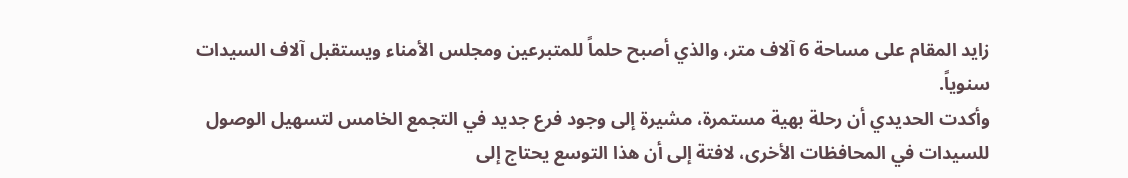زايد المقام على مساحة 6 آلاف متر، والذي أصبح حلماً للمتبرعين ومجلس الأمناء ويستقبل آلاف السيدات سنوياً.
وأكدت الحديدي أن رحلة بهية مستمرة، مشيرة إلى وجود فرع جديد في التجمع الخامس لتسهيل الوصول للسيدات في المحافظات الأخرى، لافتة إلى أن هذا التوسع يحتاج إلى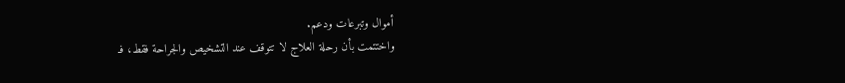أموال وتبرعات ودعم.
واختتمت بأن رحلة العلاج لا تتوقف عند التشخيص والجراحة فقط، فـ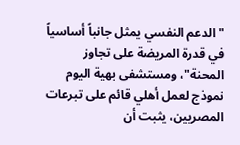"الدعم النفسي يمثل جانباً أساسياً في قدرة المريضة على تجاوز المحنة"، ومستشفى بهية اليوم نموذج لعمل أهلي قائم على تبرعات المصريين، يثبت أن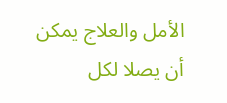الأمل والعلاج يمكن أن يصلا لكل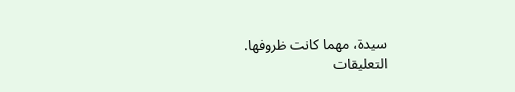سيدة، مهما كانت ظروفها.
التعليقات